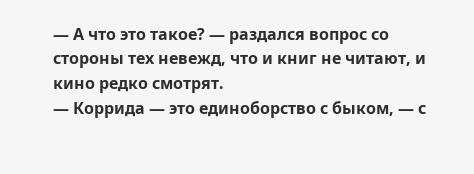— А что это такое? — раздался вопрос со стороны тех невежд, что и книг не читают, и кино редко смотрят.
— Коррида — это единоборство с быком, — с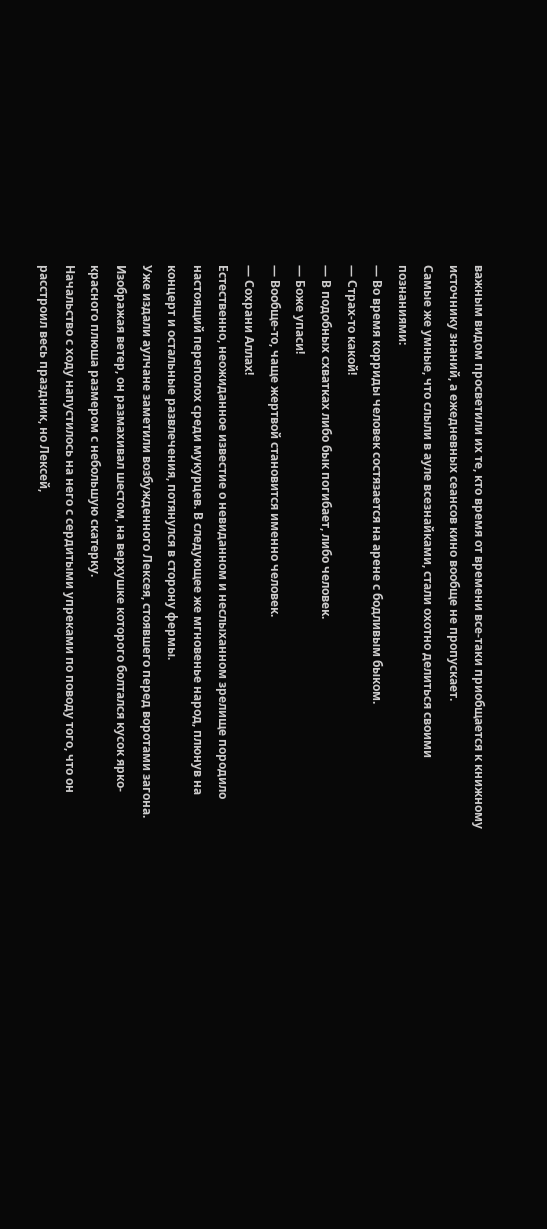важным видом просветили их те, кто время от времени все-таки приобщается к книжному источнику знаний, а ежедневных сеансов кино вообще не пропускает.
Самые же умные, что слыли в ауле всезнайками, стали охотно делиться своими познаниями:
— Во время корриды человек состязается на арене с бодливым быком.
— Страх-то какой!
— В подобных схватках либо бык погибает, либо человек.
— Боже упаси!
— Вообще-то, чаще жертвой становится именно человек.
— Сохрани Аллах!
Естественно, неожиданное известие о невиданном и неслыханном зрелище породило настоящий переполох среди мукурцев. В следующее же мгновенье народ, плюнув на концерт и остальные развлечения, потянулся в сторону фермы.
Уже издали аулчане заметили возбужденного Лексея, стоявшего перед воротами загона. Изображая ветер, он размахивал шестом, на верхушке которого болтался кусок ярко-красного плюша размером с небольшую скатерку.
Начальство с ходу напустилось на него с сердитыми упреками по поводу того, что он расстроил весь праздник, но Лексей,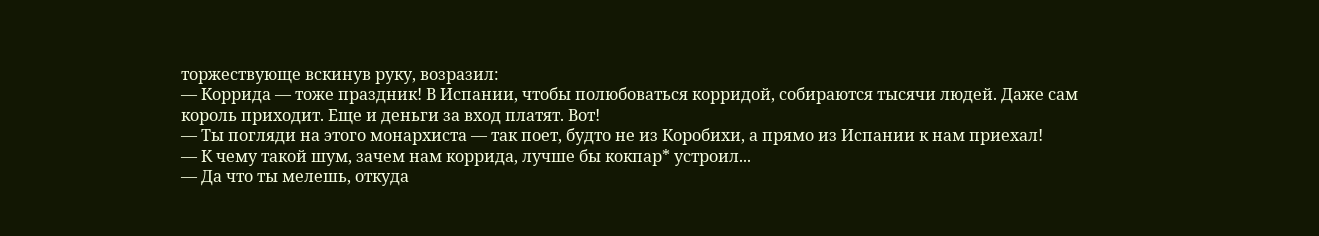торжествующе вскинув руку, возразил:
— Коррида — тоже праздник! В Испании, чтобы полюбоваться корридой, собираются тысячи людей. Даже сам король приходит. Еще и деньги за вход платят. Вот!
— Ты погляди на этого монархиста — так поет, будто не из Коробихи, а прямо из Испании к нам приехал!
— К чему такой шум, зачем нам коррида, лучше бы кокпар* устроил...
— Да что ты мелешь, откуда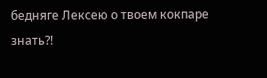бедняге Лексею о твоем кокпаре знать?!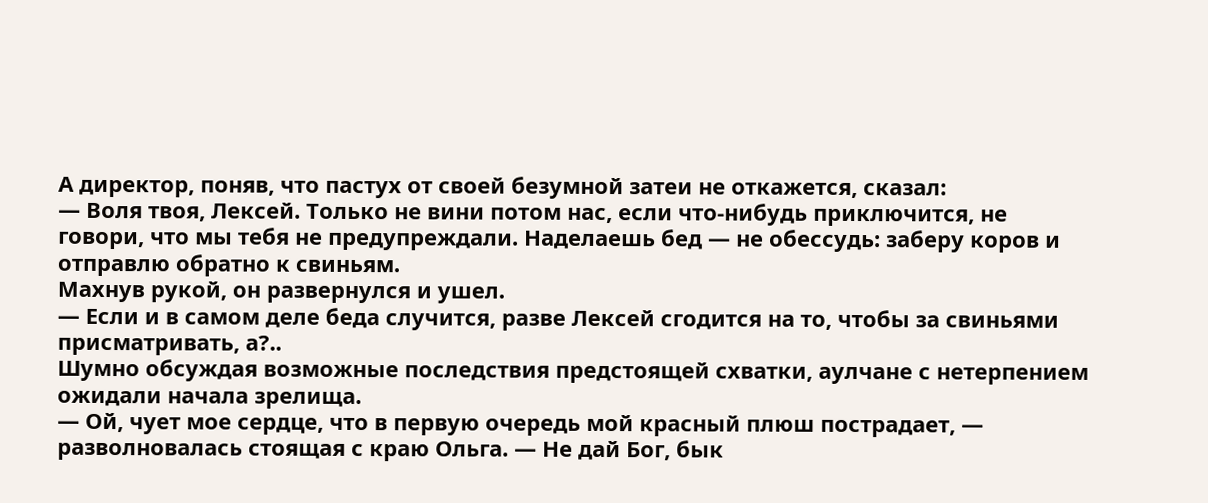А директор, поняв, что пастух от своей безумной затеи не откажется, сказал:
— Воля твоя, Лексей. Только не вини потом нас, если что-нибудь приключится, не говори, что мы тебя не предупреждали. Наделаешь бед — не обессудь: заберу коров и отправлю обратно к свиньям.
Махнув рукой, он развернулся и ушел.
— Если и в самом деле беда случится, разве Лексей сгодится на то, чтобы за свиньями присматривать, а?..
Шумно обсуждая возможные последствия предстоящей схватки, аулчане с нетерпением ожидали начала зрелища.
— Ой, чует мое сердце, что в первую очередь мой красный плюш пострадает, — разволновалась стоящая с краю Ольга. — Не дай Бог, бык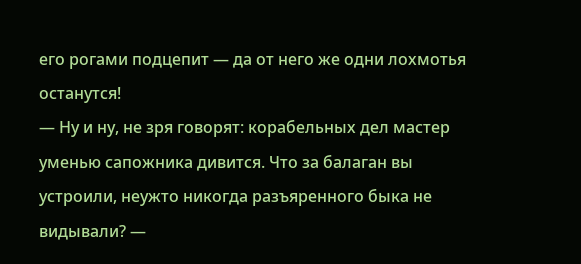его рогами подцепит — да от него же одни лохмотья останутся!
— Ну и ну, не зря говорят: корабельных дел мастер уменью сапожника дивится. Что за балаган вы устроили, неужто никогда разъяренного быка не видывали? —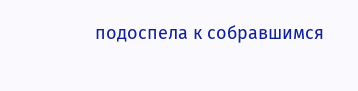подоспела к собравшимся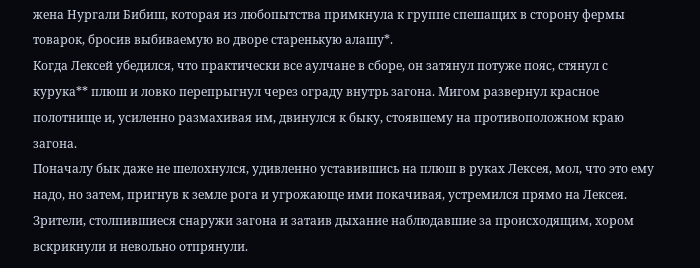жена Нургали Бибиш, которая из любопытства примкнула к группе спешащих в сторону фермы товарок, бросив выбиваемую во дворе старенькую алашу*.
Когда Лексей убедился, что практически все аулчане в сборе, он затянул потуже пояс, стянул с курука** плюш и ловко перепрыгнул через ограду внутрь загона. Мигом развернул красное полотнище и, усиленно размахивая им, двинулся к быку, стоявшему на противоположном краю загона.
Поначалу бык даже не шелохнулся, удивленно уставившись на плюш в руках Лексея, мол, что это ему надо, но затем, пригнув к земле рога и угрожающе ими покачивая, устремился прямо на Лексея.
Зрители, столпившиеся снаружи загона и затаив дыхание наблюдавшие за происходящим, хором вскрикнули и невольно отпрянули.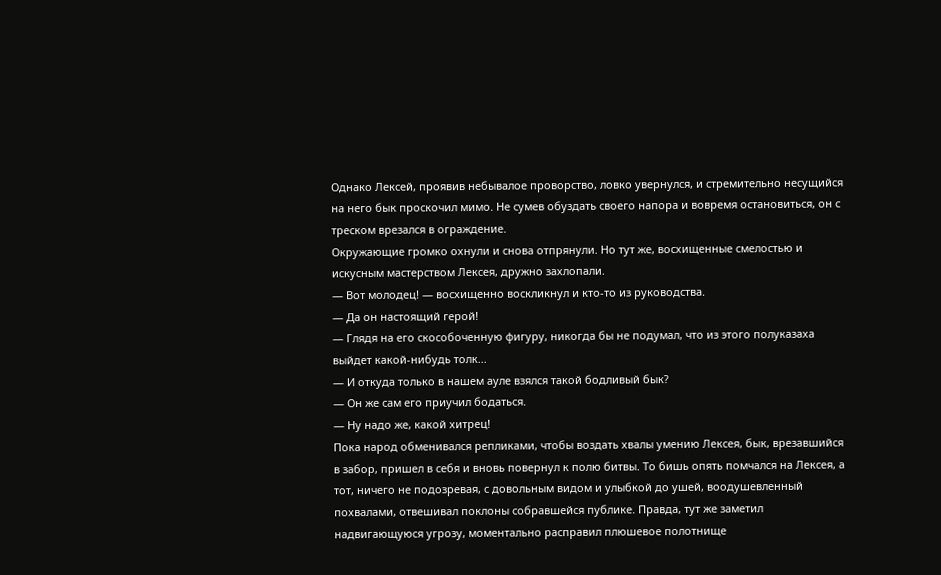Однако Лексей, проявив небывалое проворство, ловко увернулся, и стремительно несущийся на него бык проскочил мимо. Не сумев обуздать своего напора и вовремя остановиться, он с треском врезался в ограждение.
Окружающие громко охнули и снова отпрянули. Но тут же, восхищенные смелостью и искусным мастерством Лексея, дружно захлопали.
— Вот молодец! — восхищенно воскликнул и кто-то из руководства.
— Да он настоящий герой!
— Глядя на его скособоченную фигуру, никогда бы не подумал, что из этого полуказаха выйдет какой-нибудь толк...
— И откуда только в нашем ауле взялся такой бодливый бык?
— Он же сам его приучил бодаться.
— Ну надо же, какой хитрец!
Пока народ обменивался репликами, чтобы воздать хвалы умению Лексея, бык, врезавшийся в забор, пришел в себя и вновь повернул к полю битвы. То бишь опять помчался на Лексея, а тот, ничего не подозревая, с довольным видом и улыбкой до ушей, воодушевленный похвалами, отвешивал поклоны собравшейся публике. Правда, тут же заметил надвигающуюся угрозу, моментально расправил плюшевое полотнище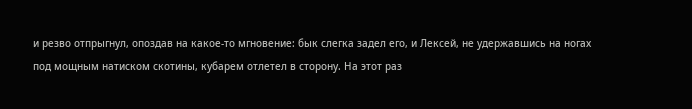и резво отпрыгнул, опоздав на какое-то мгновение: бык слегка задел его, и Лексей, не удержавшись на ногах под мощным натиском скотины, кубарем отлетел в сторону. На этот раз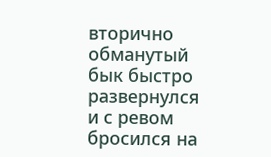вторично обманутый бык быстро развернулся и с ревом бросился на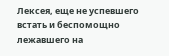Лексея, еще не успевшего встать и беспомощно лежавшего на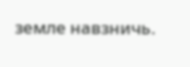земле навзничь.